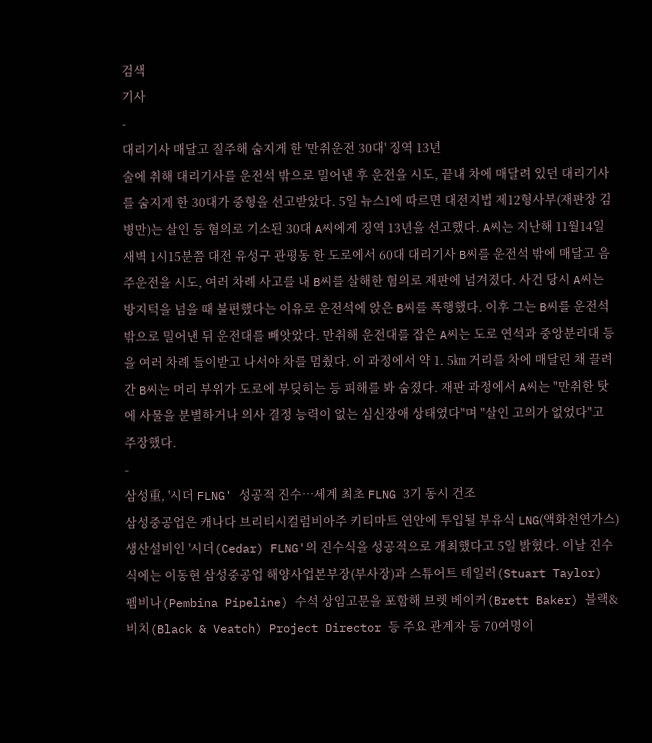검색
기사
-
대리기사 매달고 질주해 숨지게 한 '만취운전 30대' 징역 13년
술에 취해 대리기사를 운전석 밖으로 밀어낸 후 운전을 시도, 끝내 차에 매달려 있던 대리기사를 숨지게 한 30대가 중형을 선고받았다. 5일 뉴스1에 따르면 대전지법 제12형사부(재판장 김병만)는 살인 등 혐의로 기소된 30대 A씨에게 징역 13년을 선고했다. A씨는 지난해 11월14일 새벽 1시15분쯤 대전 유성구 관평동 한 도로에서 60대 대리기사 B씨를 운전석 밖에 매달고 음주운전을 시도, 여러 차례 사고를 내 B씨를 살해한 혐의로 재판에 넘겨졌다. 사건 당시 A씨는 방지턱을 넘을 때 불편했다는 이유로 운전석에 앉은 B씨를 폭행했다. 이후 그는 B씨를 운전석 밖으로 밀어낸 뒤 운전대를 빼앗았다. 만취해 운전대를 잡은 A씨는 도로 연석과 중앙분리대 등을 여러 차례 들이받고 나서야 차를 멈췄다. 이 과정에서 약 1. 5㎞ 거리를 차에 매달린 채 끌려간 B씨는 머리 부위가 도로에 부딪히는 등 피해를 봐 숨졌다. 재판 과정에서 A씨는 "만취한 탓에 사물을 분별하거나 의사 결정 능력이 없는 심신장애 상태였다"며 "살인 고의가 없었다"고 주장했다.
-
삼성重, '시더 FLNG' 성공적 진수…세계 최초 FLNG 3기 동시 건조
삼성중공업은 캐나다 브리티시컬럼비아주 키티마트 연안에 투입될 부유식 LNG(액화천연가스) 생산설비인 '시더(Cedar) FLNG'의 진수식을 성공적으로 개최했다고 5일 밝혔다. 이날 진수식에는 이동현 삼성중공업 해양사업본부장(부사장)과 스튜어트 테일러(Stuart Taylor) 펨비나(Pembina Pipeline) 수석 상임고문을 포함해 브렛 베이커(Brett Baker) 블랙&비치(Black & Veatch) Project Director 등 주요 관계자 등 70여명이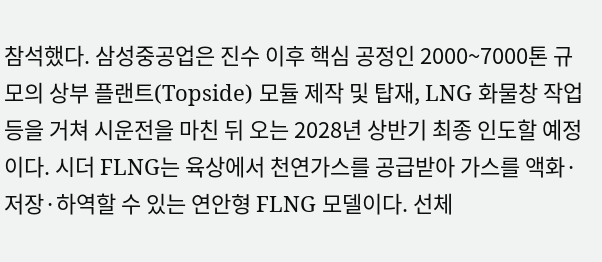참석했다. 삼성중공업은 진수 이후 핵심 공정인 2000~7000톤 규모의 상부 플랜트(Topside) 모듈 제작 및 탑재, LNG 화물창 작업 등을 거쳐 시운전을 마친 뒤 오는 2028년 상반기 최종 인도할 예정이다. 시더 FLNG는 육상에서 천연가스를 공급받아 가스를 액화·저장·하역할 수 있는 연안형 FLNG 모델이다. 선체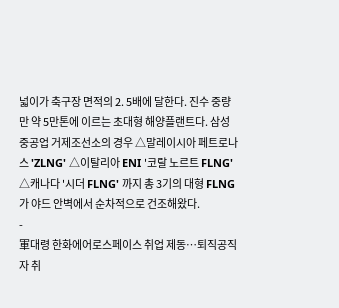넓이가 축구장 면적의 2. 5배에 달한다. 진수 중량만 약 5만톤에 이르는 초대형 해양플랜트다. 삼성중공업 거제조선소의 경우 △말레이시아 페트로나스 'ZLNG' △이탈리아 ENI '코랄 노르트 FLNG' △캐나다 '시더 FLNG' 까지 총 3기의 대형 FLNG가 야드 안벽에서 순차적으로 건조해왔다.
-
軍대령 한화에어로스페이스 취업 제동…퇴직공직자 취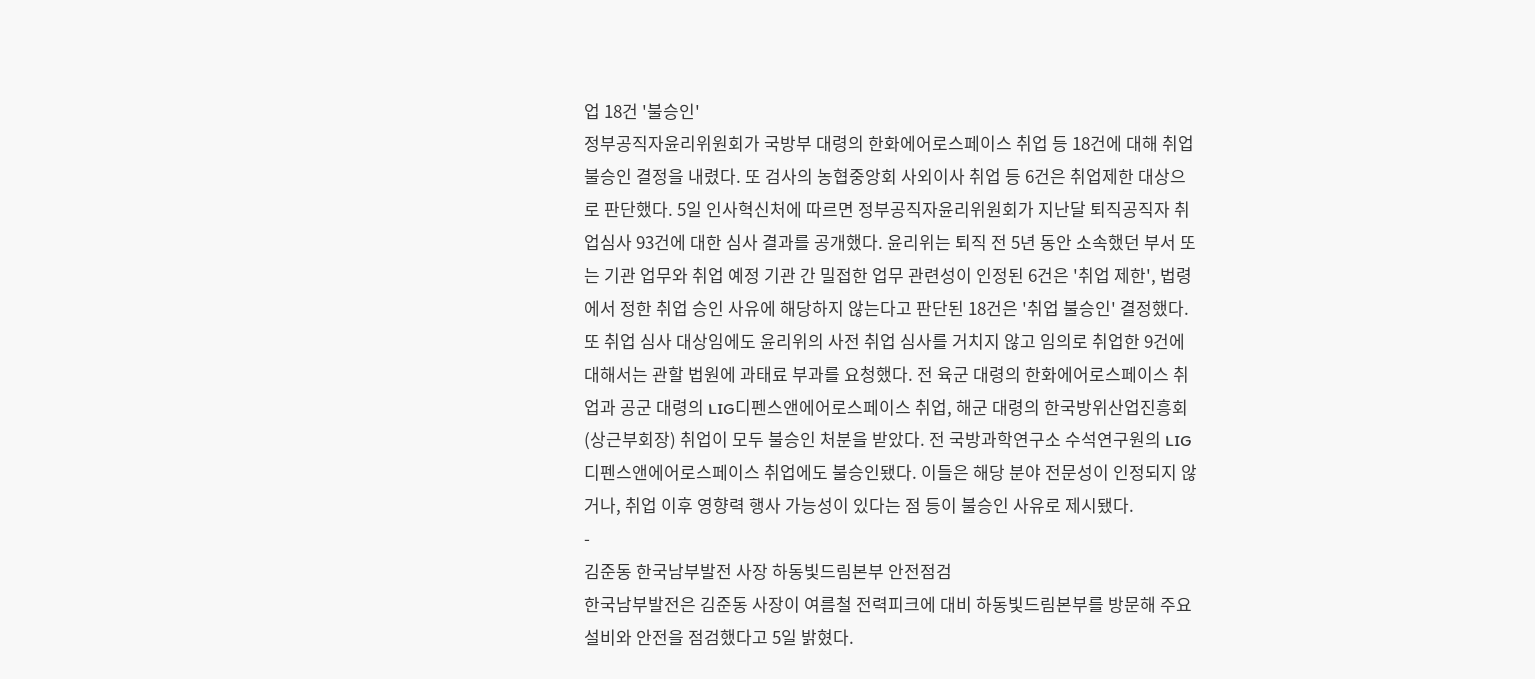업 18건 '불승인'
정부공직자윤리위원회가 국방부 대령의 한화에어로스페이스 취업 등 18건에 대해 취업 불승인 결정을 내렸다. 또 검사의 농협중앙회 사외이사 취업 등 6건은 취업제한 대상으로 판단했다. 5일 인사혁신처에 따르면 정부공직자윤리위원회가 지난달 퇴직공직자 취업심사 93건에 대한 심사 결과를 공개했다. 윤리위는 퇴직 전 5년 동안 소속했던 부서 또는 기관 업무와 취업 예정 기관 간 밀접한 업무 관련성이 인정된 6건은 '취업 제한', 법령에서 정한 취업 승인 사유에 해당하지 않는다고 판단된 18건은 '취업 불승인' 결정했다. 또 취업 심사 대상임에도 윤리위의 사전 취업 심사를 거치지 않고 임의로 취업한 9건에 대해서는 관할 법원에 과태료 부과를 요청했다. 전 육군 대령의 한화에어로스페이스 취업과 공군 대령의 LIG디펜스앤에어로스페이스 취업, 해군 대령의 한국방위산업진흥회(상근부회장) 취업이 모두 불승인 처분을 받았다. 전 국방과학연구소 수석연구원의 LIG디펜스앤에어로스페이스 취업에도 불승인됐다. 이들은 해당 분야 전문성이 인정되지 않거나, 취업 이후 영향력 행사 가능성이 있다는 점 등이 불승인 사유로 제시됐다.
-
김준동 한국남부발전 사장 하동빛드림본부 안전점검
한국남부발전은 김준동 사장이 여름철 전력피크에 대비 하동빛드림본부를 방문해 주요 설비와 안전을 점검했다고 5일 밝혔다.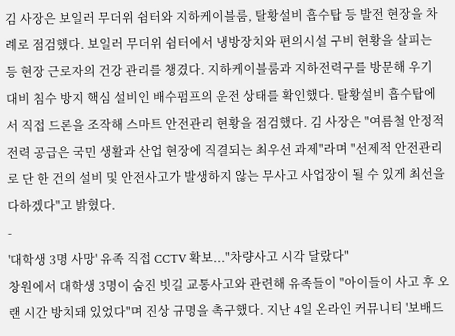김 사장은 보일러 무더위 쉼터와 지하케이블룸, 탈황설비 흡수탑 등 발전 현장을 차례로 점검했다. 보일러 무더위 쉼터에서 냉방장치와 편의시설 구비 현황을 살피는 등 현장 근로자의 건강 관리를 챙겼다. 지하케이블룸과 지하전력구를 방문해 우기 대비 침수 방지 핵심 설비인 배수펌프의 운전 상태를 확인했다. 탈황설비 흡수탑에서 직접 드론을 조작해 스마트 안전관리 현황을 점검했다. 김 사장은 "여름철 안정적 전력 공급은 국민 생활과 산업 현장에 직결되는 최우선 과제"라며 "선제적 안전관리로 단 한 건의 설비 및 안전사고가 발생하지 않는 무사고 사업장이 될 수 있게 최선을 다하겠다"고 밝혔다.
-
'대학생 3명 사망' 유족 직접 CCTV 확보..."차량사고 시각 달랐다"
창원에서 대학생 3명이 숨진 빗길 교통사고와 관련해 유족들이 "아이들이 사고 후 오랜 시간 방치돼 있었다"며 진상 규명을 촉구했다. 지난 4일 온라인 커뮤니티 '보배드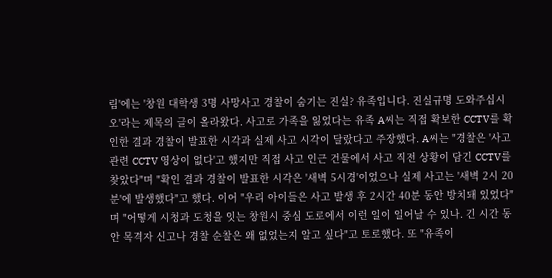림'에는 '창원 대학생 3명 사망사고 경찰이 숨기는 진실? 유족입니다. 진실규명 도와주십시오'라는 제목의 글이 올라왔다. 사고로 가족을 잃었다는 유족 A씨는 직접 확보한 CCTV를 확인한 결과 경찰이 발표한 시각과 실제 사고 시각이 달랐다고 주장했다. A씨는 "경찰은 '사고 관련 CCTV 영상이 없다'고 했지만 직접 사고 인근 건물에서 사고 직전 상황이 담긴 CCTV를 찾았다"며 "확인 결과 경찰이 발표한 시각은 '새벽 5시경'이었으나 실제 사고는 '새벽 2시 20분'에 발생했다"고 했다. 이어 "우리 아이들은 사고 발생 후 2시간 40분 동안 방치돼 있었다"며 "어떻게 시청과 도청을 잇는 창원시 중심 도로에서 이런 일이 일어날 수 있나. 긴 시간 동안 목격자 신고나 경찰 순찰은 왜 없었는지 알고 싶다"고 토로했다. 또 "유족이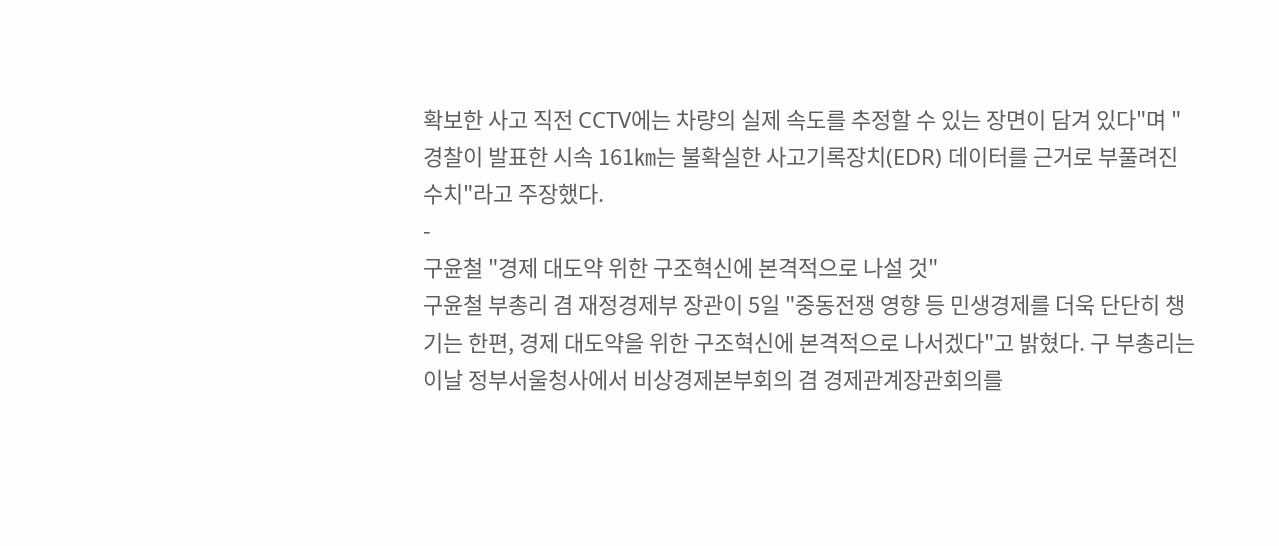확보한 사고 직전 CCTV에는 차량의 실제 속도를 추정할 수 있는 장면이 담겨 있다"며 "경찰이 발표한 시속 161㎞는 불확실한 사고기록장치(EDR) 데이터를 근거로 부풀려진 수치"라고 주장했다.
-
구윤철 "경제 대도약 위한 구조혁신에 본격적으로 나설 것"
구윤철 부총리 겸 재정경제부 장관이 5일 "중동전쟁 영향 등 민생경제를 더욱 단단히 챙기는 한편, 경제 대도약을 위한 구조혁신에 본격적으로 나서겠다"고 밝혔다. 구 부총리는 이날 정부서울청사에서 비상경제본부회의 겸 경제관계장관회의를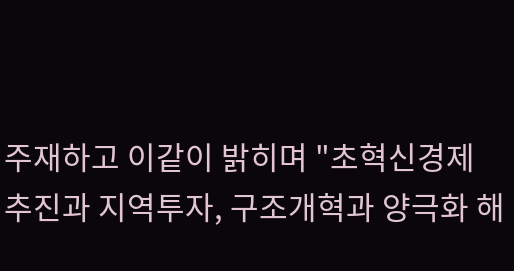주재하고 이같이 밝히며 "초혁신경제 추진과 지역투자, 구조개혁과 양극화 해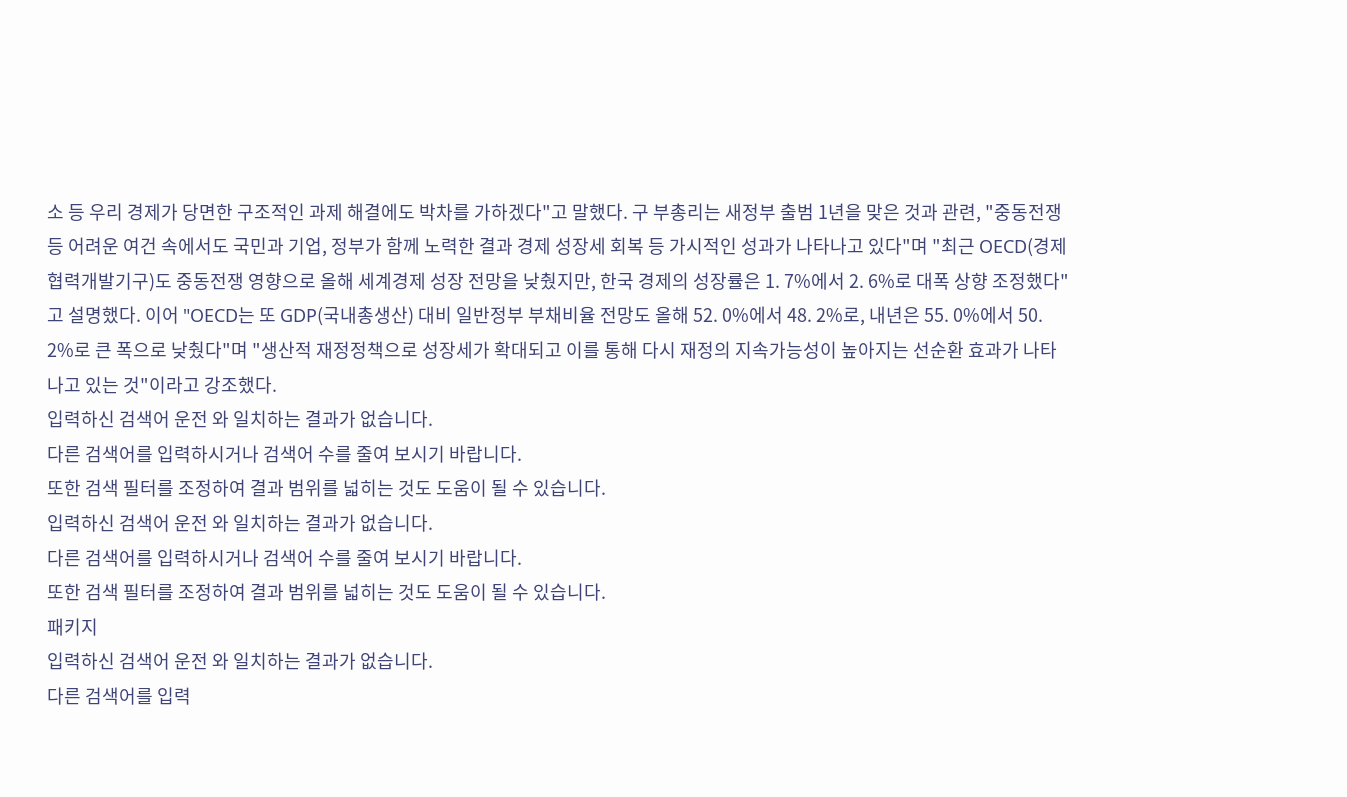소 등 우리 경제가 당면한 구조적인 과제 해결에도 박차를 가하겠다"고 말했다. 구 부총리는 새정부 출범 1년을 맞은 것과 관련, "중동전쟁 등 어려운 여건 속에서도 국민과 기업, 정부가 함께 노력한 결과 경제 성장세 회복 등 가시적인 성과가 나타나고 있다"며 "최근 OECD(경제협력개발기구)도 중동전쟁 영향으로 올해 세계경제 성장 전망을 낮췄지만, 한국 경제의 성장률은 1. 7%에서 2. 6%로 대폭 상향 조정했다"고 설명했다. 이어 "OECD는 또 GDP(국내총생산) 대비 일반정부 부채비율 전망도 올해 52. 0%에서 48. 2%로, 내년은 55. 0%에서 50. 2%로 큰 폭으로 낮췄다"며 "생산적 재정정책으로 성장세가 확대되고 이를 통해 다시 재정의 지속가능성이 높아지는 선순환 효과가 나타나고 있는 것"이라고 강조했다.
입력하신 검색어 운전 와 일치하는 결과가 없습니다.
다른 검색어를 입력하시거나 검색어 수를 줄여 보시기 바랍니다.
또한 검색 필터를 조정하여 결과 범위를 넓히는 것도 도움이 될 수 있습니다.
입력하신 검색어 운전 와 일치하는 결과가 없습니다.
다른 검색어를 입력하시거나 검색어 수를 줄여 보시기 바랍니다.
또한 검색 필터를 조정하여 결과 범위를 넓히는 것도 도움이 될 수 있습니다.
패키지
입력하신 검색어 운전 와 일치하는 결과가 없습니다.
다른 검색어를 입력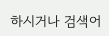하시거나 검색어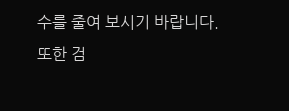수를 줄여 보시기 바랍니다.
또한 검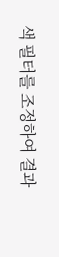색 필터를 조정하여 결과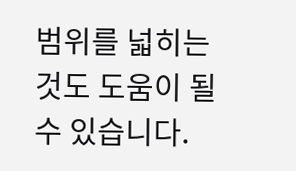범위를 넓히는 것도 도움이 될 수 있습니다.